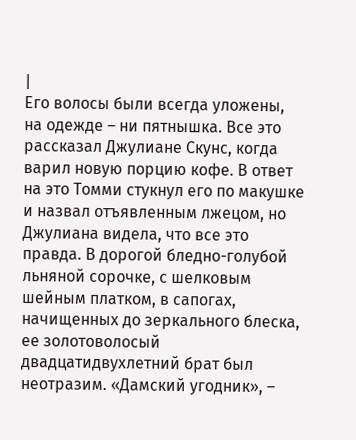|
Его волосы были всегда уложены, на одежде – ни пятнышка. Все это рассказал Джулиане Скунс, когда варил новую порцию кофе. В ответ на это Томми стукнул его по макушке и назвал отъявленным лжецом, но Джулиана видела, что все это правда. В дорогой бледно-голубой льняной сорочке, с шелковым шейным платком, в сапогах, начищенных до зеркального блеска, ее золотоволосый двадцатидвухлетний брат был неотразим. «Дамский угодник», –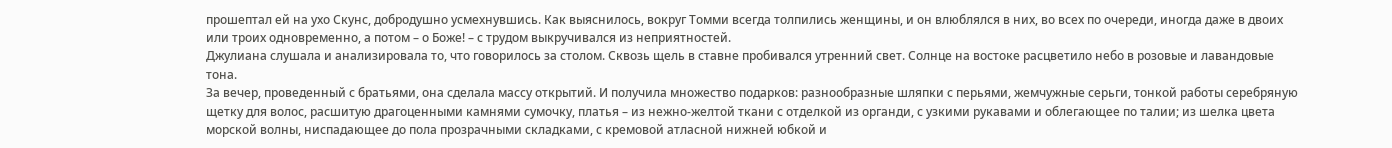прошептал ей на ухо Скунс, добродушно усмехнувшись. Как выяснилось, вокруг Томми всегда толпились женщины, и он влюблялся в них, во всех по очереди, иногда даже в двоих или троих одновременно, а потом – о Боже! – с трудом выкручивался из неприятностей.
Джулиана слушала и анализировала то, что говорилось за столом. Сквозь щель в ставне пробивался утренний свет. Солнце на востоке расцветило небо в розовые и лавандовые тона.
За вечер, проведенный с братьями, она сделала массу открытий. И получила множество подарков: разнообразные шляпки с перьями, жемчужные серьги, тонкой работы серебряную щетку для волос, расшитую драгоценными камнями сумочку, платья – из нежно-желтой ткани с отделкой из органди, с узкими рукавами и облегающее по талии; из шелка цвета морской волны, ниспадающее до пола прозрачными складками, с кремовой атласной нижней юбкой и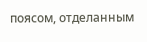поясом, отделанным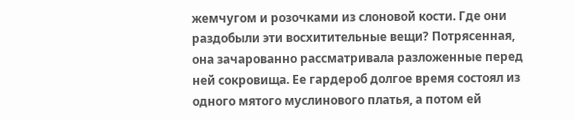жемчугом и розочками из слоновой кости. Где они раздобыли эти восхитительные вещи? Потрясенная, она зачарованно рассматривала разложенные перед ней сокровища. Ее гардероб долгое время состоял из одного мятого муслинового платья, а потом ей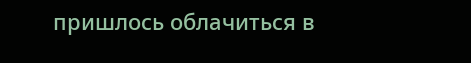пришлось облачиться в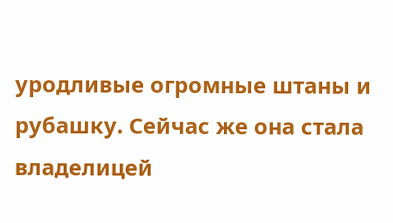уродливые огромные штаны и рубашку. Сейчас же она стала владелицей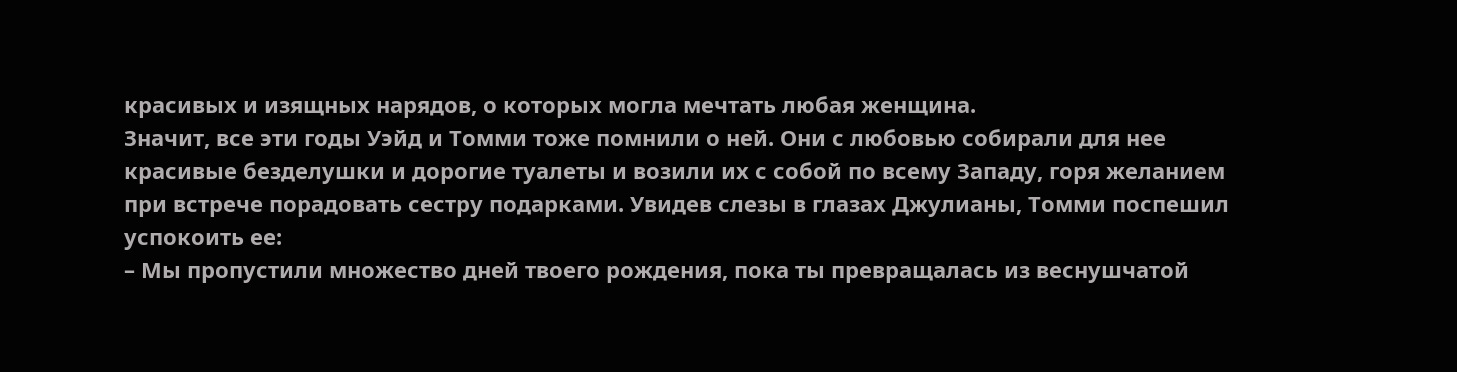красивых и изящных нарядов, о которых могла мечтать любая женщина.
Значит, все эти годы Уэйд и Томми тоже помнили о ней. Они с любовью собирали для нее красивые безделушки и дорогие туалеты и возили их с собой по всему Западу, горя желанием при встрече порадовать сестру подарками. Увидев слезы в глазах Джулианы, Томми поспешил успокоить ее:
– Мы пропустили множество дней твоего рождения, пока ты превращалась из веснушчатой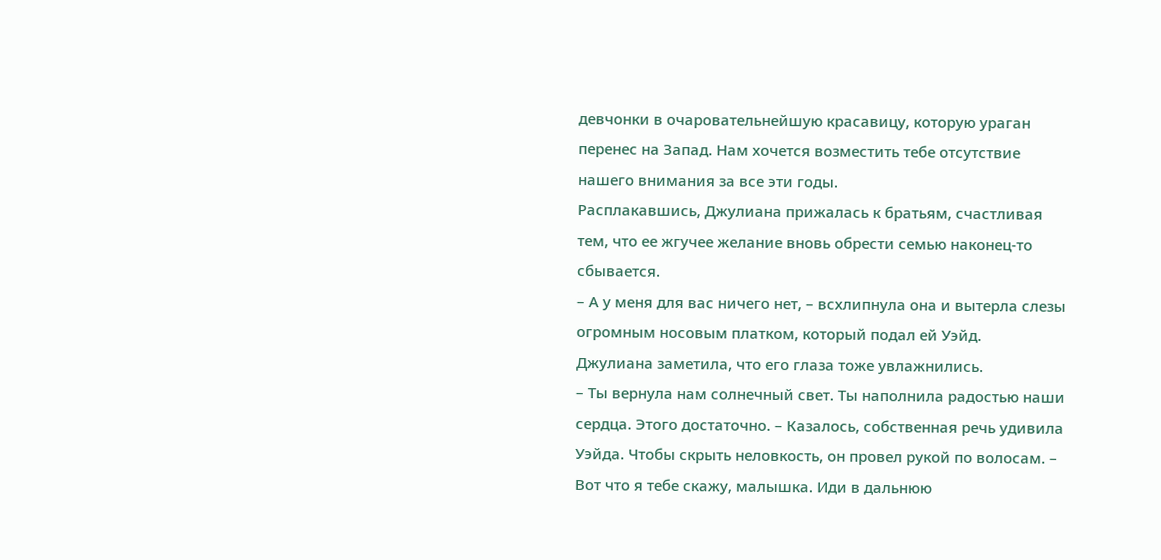девчонки в очаровательнейшую красавицу, которую ураган перенес на Запад. Нам хочется возместить тебе отсутствие нашего внимания за все эти годы.
Расплакавшись, Джулиана прижалась к братьям, счастливая тем, что ее жгучее желание вновь обрести семью наконец-то сбывается.
– А у меня для вас ничего нет, – всхлипнула она и вытерла слезы огромным носовым платком, который подал ей Уэйд.
Джулиана заметила, что его глаза тоже увлажнились.
– Ты вернула нам солнечный свет. Ты наполнила радостью наши сердца. Этого достаточно. – Казалось, собственная речь удивила Уэйда. Чтобы скрыть неловкость, он провел рукой по волосам. – Вот что я тебе скажу, малышка. Иди в дальнюю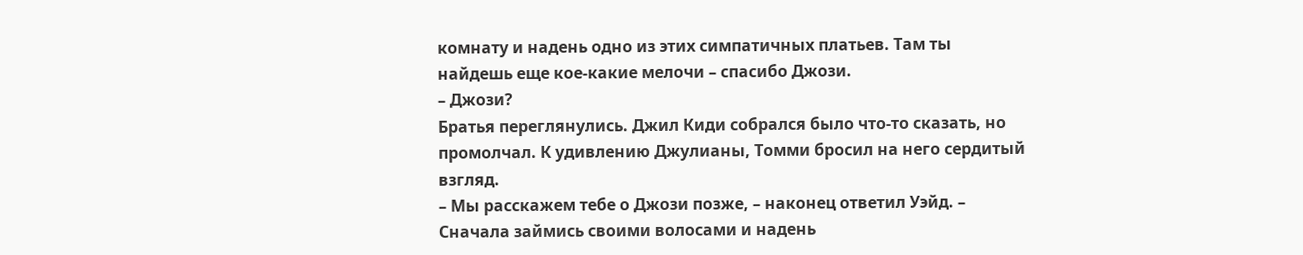комнату и надень одно из этих симпатичных платьев. Там ты найдешь еще кое-какие мелочи – спасибо Джози.
– Джози?
Братья переглянулись. Джил Киди собрался было что-то сказать, но промолчал. К удивлению Джулианы, Томми бросил на него сердитый взгляд.
– Мы расскажем тебе о Джози позже, – наконец ответил Уэйд. – Сначала займись своими волосами и надень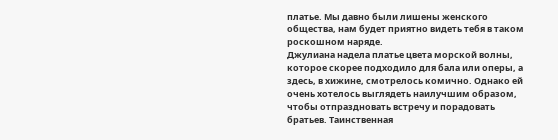платье. Мы давно были лишены женского общества, нам будет приятно видеть тебя в таком роскошном наряде.
Джулиана надела платье цвета морской волны, которое скорее подходило для бала или оперы, а здесь, в хижине, смотрелось комично. Однако ей очень хотелось выглядеть наилучшим образом, чтобы отпраздновать встречу и порадовать братьев. Таинственная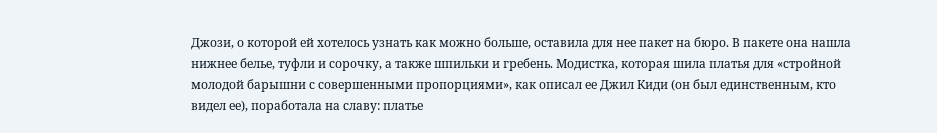Джози, о которой ей хотелось узнать как можно больше, оставила для нее пакет на бюро. В пакете она нашла нижнее белье, туфли и сорочку, а также шпильки и гребень. Модистка, которая шила платья для «стройной молодой барышни с совершенными пропорциями», как описал ее Джил Киди (он был единственным, кто видел ее), поработала на славу: платье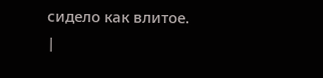сидело как влитое. |